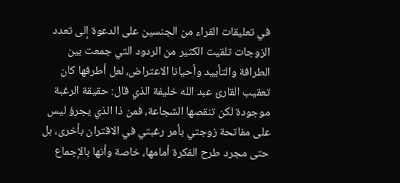في تعليقات القراء من الجنسين على الدعوة إلى تعدد الزوجات تلقيت الكثير من الردود التي جمعت بين الطرافة والتأييد وأحيانا الاعتراض، لعل أطرفها كان تعقيب القارئ عبد الله خليفة الذي قال: حقيقة الرغبة موجودة لكن تنقصها الشجاعة، فمن ذا الذي يجرؤ ليس على مفاتحة زوجتي بأمر رغبتي في الاقتران بأخرى، بل حتى مجرد طرح الفكرة أمامها، خاصة وأنها بالإجماع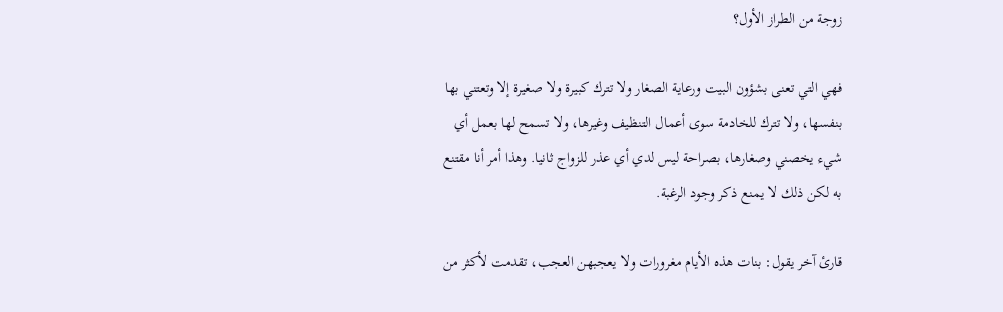زوجة من الطراز الأول؟

فهي التي تعنى بشؤون البيت ورعاية الصغار ولا تترك كبيرة ولا صغيرة إلا وتعتني بها بنفسها، ولا تترك للخادمة سوى أعمال التنظيف وغيرها، ولا تسمح لها بعمل أي شيء يخصني وصغارها، بصراحة ليس لدي أي عذر للزواج ثانيا. وهذا أمر أنا مقتنع به لكن ذلك لا يمنع ذكر وجود الرغبة.

قارئ آخر يقول: بنات هذه الأيام مغرورات ولا يعجبهن العجب، تقدمت لأكثر من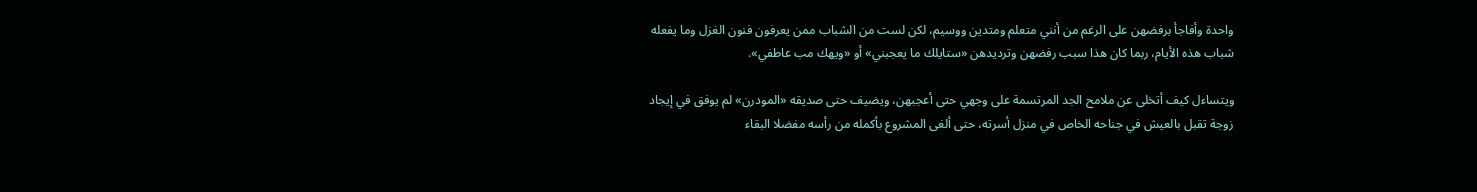واحدة وأفاجأ برفضهن على الرغم من أنني متعلم ومتدين ووسيم، لكن لست من الشباب ممن يعرفون فنون الغزل وما يفعله شباب هذه الأيام، ربما كان هذا سبب رفضهن وترديدهن «ستايلك ما يعجبني» أو «ويهك مب عاطفي».

ويتساءل كيف أتخلى عن ملامح الجد المرتسمة على وجهي حتى أعجبهن، ويضيف حتى صديقه «المودرن» لم يوفق في إيجاد زوجة تقبل بالعيش في جناحه الخاص في منزل أسرته، حتى ألغى المشروع بأكمله من رأسه مفضلا البقاء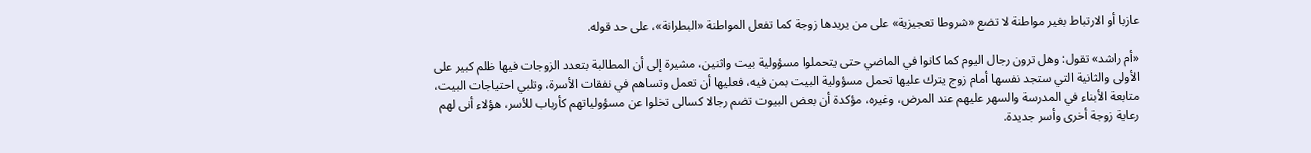عازبا أو الارتباط بغير مواطنة لا تضع «شروطا تعجيزية» على من يريدها زوجة كما تفعل المواطنة «البطرانة»، على حد قوله.

«أم راشد» تقول: وهل ترون رجال اليوم كما كانوا في الماضي حتى يتحملوا مسؤولية بيت واثنين، مشيرة إلى أن المطالبة بتعدد الزوجات فيها ظلم كبير على الأولى والثانية التي ستجد نفسها أمام زوج يترك عليها تحمل مسؤولية البيت بمن فيه، فعليها أن تعمل وتساهم في نفقات الأسرة، وتلبي احتياجات البيت، متابعة الأبناء في المدرسة والسهر عليهم عند المرض، وغيره، مؤكدة أن بعض البيوت تضم رجالا كسالى تخلوا عن مسؤولياتهم كأرباب للأسر، هؤلاء أنى لهم رعاية زوجة أخرى وأسر جديدة.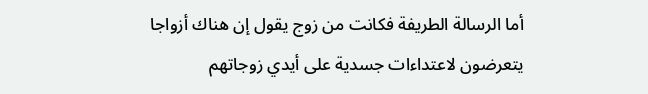أما الرسالة الطريفة فكانت من زوج يقول إن هناك أزواجا يتعرضون لاعتداءات جسدية على أيدي زوجاتهم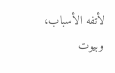لأتفه الأسباب، وبيوت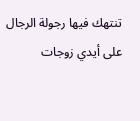تنتهك فيها رجولة الرجال على أيدي زوجات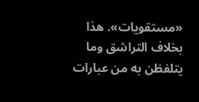«مستقويات». هذا بخلاف التراشق وما يتلفظن به من عبارات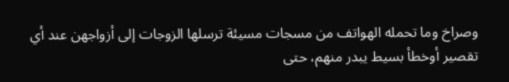وصراخ وما تحمله الهواتف من مسجات مسيئة ترسلها الزوجات إلى أزواجهن عند أي تقصير أوخطأ بسيط يبدر منهم، حتى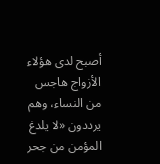أصبح لدى هؤلاء الأزواج هاجس من النساء، وهم يرددون «لا يلدغ المؤمن من جحر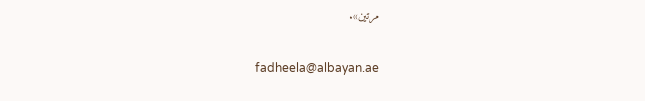مرتين».

fadheela@albayan.ae